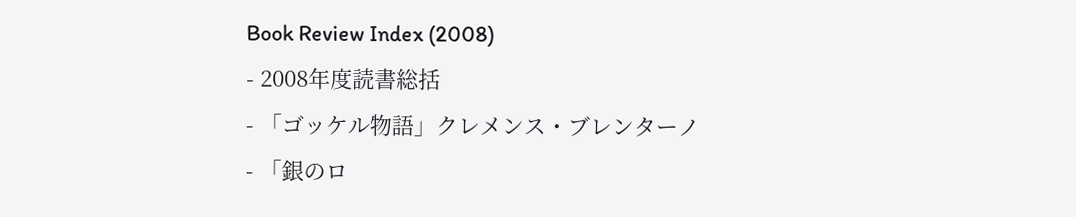Book Review Index (2008)
- 2008年度読書総括
- 「ゴッケル物語」クレメンス・ブレンターノ
- 「銀のロ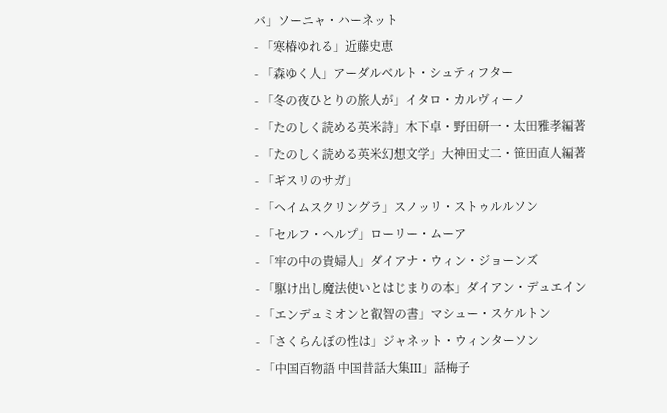バ」ソーニャ・ハーネット
- 「寒椿ゆれる」近藤史恵
- 「森ゆく人」アーダルベルト・シュティフター
- 「冬の夜ひとりの旅人が」イタロ・カルヴィーノ
- 「たのしく読める英米詩」木下卓・野田研一・太田雅孝編著
- 「たのしく読める英米幻想文学」大神田丈二・笹田直人編著
- 「ギスリのサガ」
- 「ヘイムスクリングラ」スノッリ・ストゥルルソン
- 「セルフ・ヘルプ」ローリー・ムーア
- 「牢の中の貴婦人」ダイアナ・ウィン・ジョーンズ
- 「駆け出し魔法使いとはじまりの本」ダイアン・デュエイン
- 「エンデュミオンと叡智の書」マシュー・スケルトン
- 「さくらんぼの性は」ジャネット・ウィンターソン
- 「中国百物語 中国昔話大集III」話梅子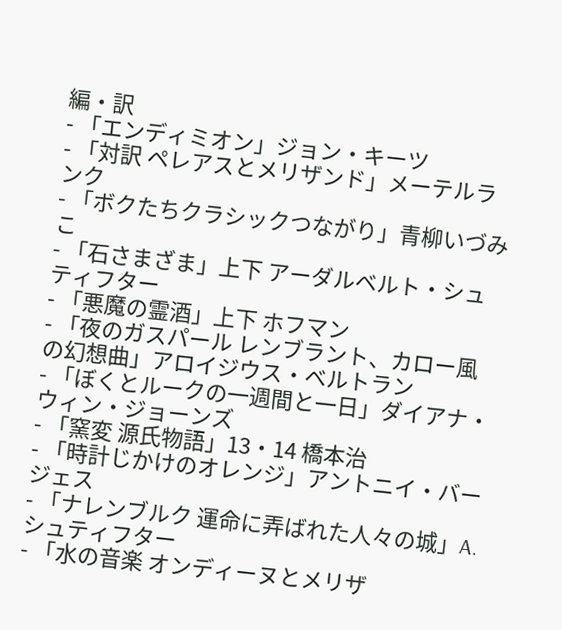編・訳
- 「エンディミオン」ジョン・キーツ
- 「対訳 ペレアスとメリザンド」メーテルランク
- 「ボクたちクラシックつながり」青柳いづみこ
- 「石さまざま」上下 アーダルベルト・シュティフター
- 「悪魔の霊酒」上下 ホフマン
- 「夜のガスパール レンブラント、カロー風の幻想曲」アロイジウス・ベルトラン
- 「ぼくとルークの一週間と一日」ダイアナ・ウィン・ジョーンズ
- 「窯変 源氏物語」13・14 橋本治
- 「時計じかけのオレンジ」アントニイ・バージェス
- 「ナレンブルク 運命に弄ばれた人々の城」A.シュティフター
- 「水の音楽 オンディーヌとメリザ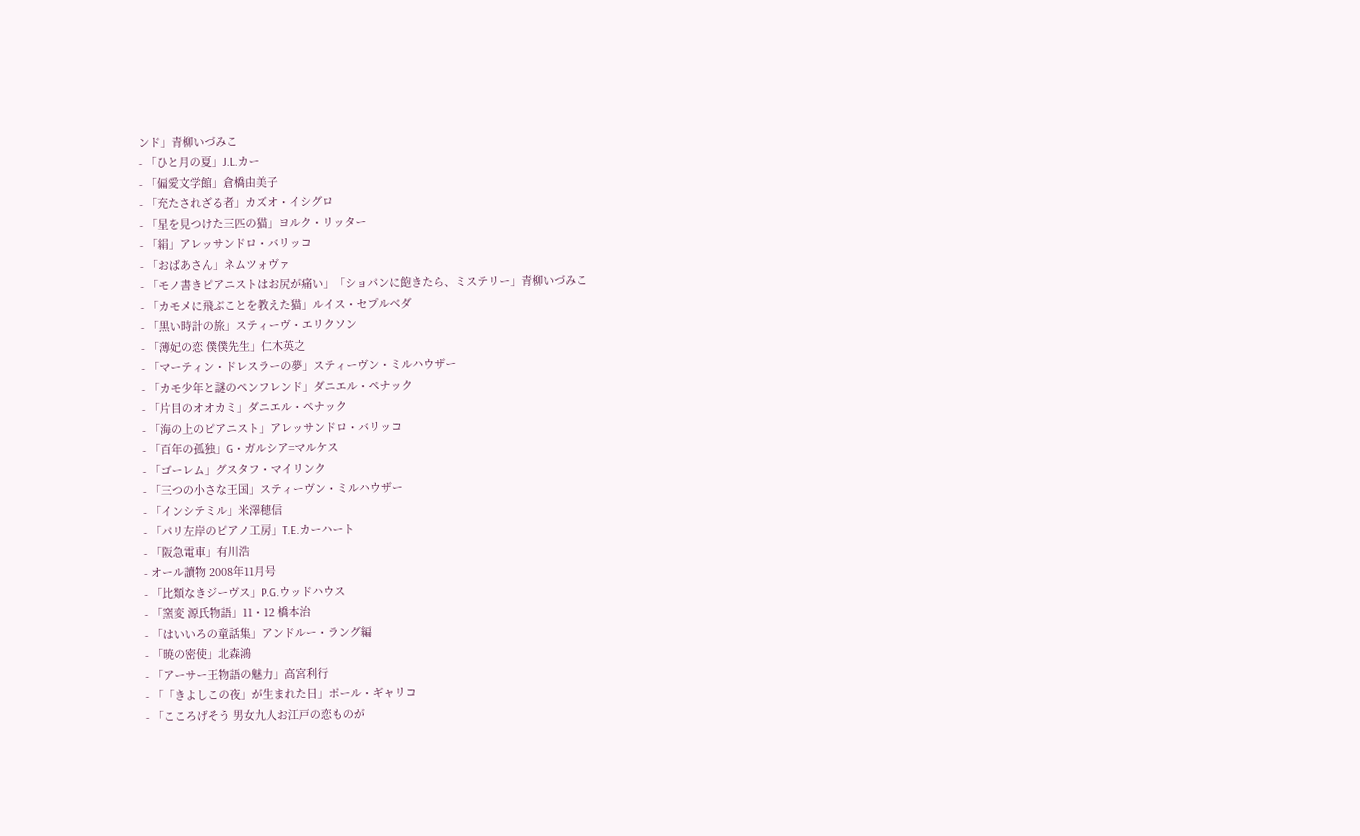ンド」青柳いづみこ
- 「ひと月の夏」J.L.カー
- 「偏愛文学館」倉橋由美子
- 「充たされざる者」カズオ・イシグロ
- 「星を見つけた三匹の猫」ヨルク・リッター
- 「絹」アレッサンドロ・バリッコ
- 「おばあさん」ネムツォヴァ
- 「モノ書きピアニストはお尻が痛い」「ショパンに飽きたら、ミステリー」青柳いづみこ
- 「カモメに飛ぶことを教えた猫」ルイス・セプルベダ
- 「黒い時計の旅」スティーヴ・エリクソン
- 「薄妃の恋 僕僕先生」仁木英之
- 「マーティン・ドレスラーの夢」スティーヴン・ミルハウザー
- 「カモ少年と謎のペンフレンド」ダニエル・ペナック
- 「片目のオオカミ」ダニエル・ペナック
- 「海の上のピアニスト」アレッサンドロ・バリッコ
- 「百年の孤独」G・ガルシア=マルケス
- 「ゴーレム」グスタフ・マイリンク
- 「三つの小さな王国」スティーヴン・ミルハウザー
- 「インシテミル」米澤穂信
- 「パリ左岸のピアノ工房」T.E.カーハート
- 「阪急電車」有川浩
- オール讀物 2008年11月号
- 「比類なきジーヴス」P.G.ウッドハウス
- 「窯変 源氏物語」11・12 橋本治
- 「はいいろの童話集」アンドルー・ラング編
- 「暁の密使」北森鴻
- 「アーサー王物語の魅力」高宮利行
- 「「きよしこの夜」が生まれた日」ポール・ギャリコ
- 「こころげそう 男女九人お江戸の恋ものが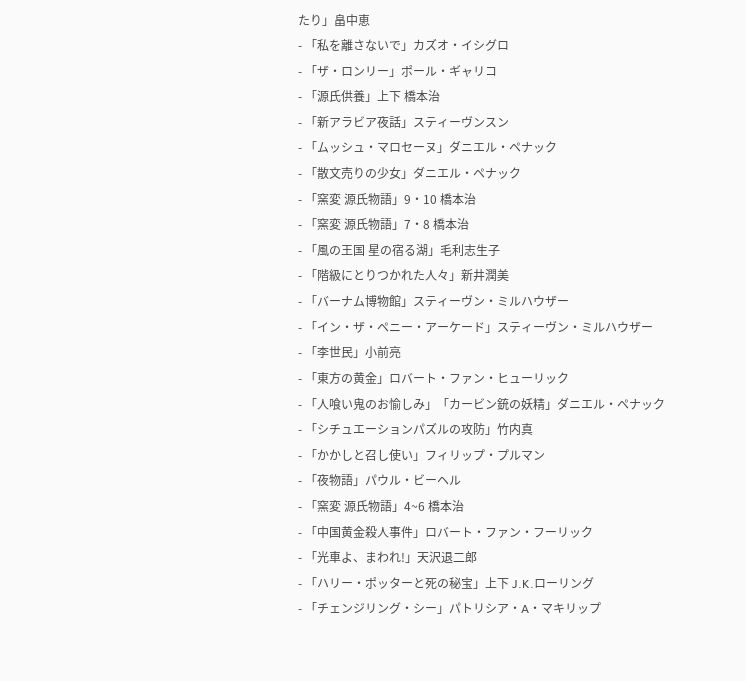たり」畠中恵
- 「私を離さないで」カズオ・イシグロ
- 「ザ・ロンリー」ポール・ギャリコ
- 「源氏供養」上下 橋本治
- 「新アラビア夜話」スティーヴンスン
- 「ムッシュ・マロセーヌ」ダニエル・ペナック
- 「散文売りの少女」ダニエル・ペナック
- 「窯変 源氏物語」9・10 橋本治
- 「窯変 源氏物語」7・8 橋本治
- 「風の王国 星の宿る湖」毛利志生子
- 「階級にとりつかれた人々」新井潤美
- 「バーナム博物館」スティーヴン・ミルハウザー
- 「イン・ザ・ペニー・アーケード」スティーヴン・ミルハウザー
- 「李世民」小前亮
- 「東方の黄金」ロバート・ファン・ヒューリック
- 「人喰い鬼のお愉しみ」「カービン銃の妖精」ダニエル・ペナック
- 「シチュエーションパズルの攻防」竹内真
- 「かかしと召し使い」フィリップ・プルマン
- 「夜物語」パウル・ビーヘル
- 「窯変 源氏物語」4~6 橋本治
- 「中国黄金殺人事件」ロバート・ファン・フーリック
- 「光車よ、まわれ!」天沢退二郎
- 「ハリー・ポッターと死の秘宝」上下 J.K.ローリング
- 「チェンジリング・シー」パトリシア・A・マキリップ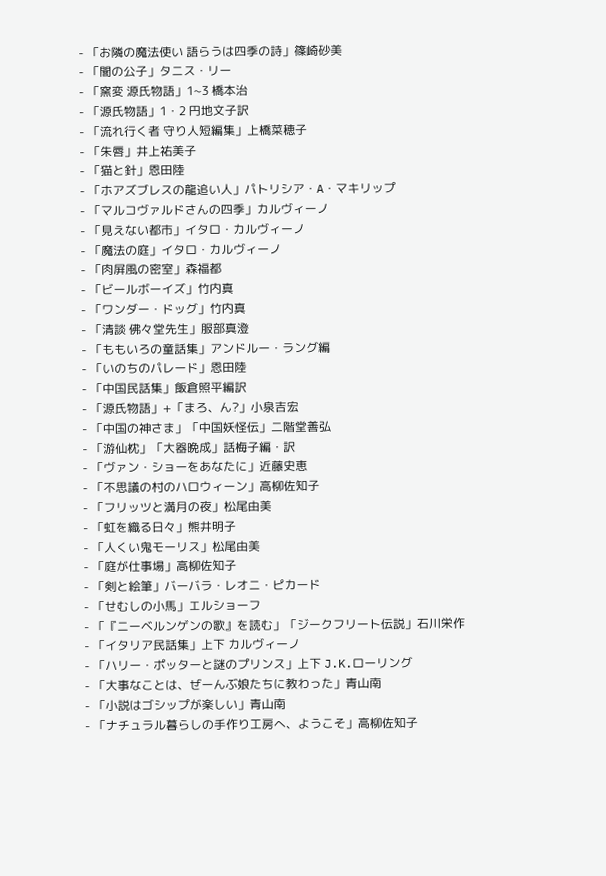- 「お隣の魔法使い 語らうは四季の詩」篠崎砂美
- 「闇の公子」タニス・リー
- 「窯変 源氏物語」1~3 橋本治
- 「源氏物語」1・2 円地文子訳
- 「流れ行く者 守り人短編集」上橋菜穂子
- 「朱唇」井上祐美子
- 「猫と針」恩田陸
- 「ホアズブレスの龍追い人」パトリシア・A・マキリップ
- 「マルコヴァルドさんの四季」カルヴィーノ
- 「見えない都市」イタロ・カルヴィーノ
- 「魔法の庭」イタロ・カルヴィーノ
- 「肉屏風の密室」森福都
- 「ビールボーイズ」竹内真
- 「ワンダー・ドッグ」竹内真
- 「清談 佛々堂先生」服部真澄
- 「ももいろの童話集」アンドルー・ラング編
- 「いのちのパレード」恩田陸
- 「中国民話集」飯倉照平編訳
- 「源氏物語」+「まろ、ん?」小泉吉宏
- 「中国の神さま」「中国妖怪伝」二階堂善弘
- 「游仙枕」「大器晩成」話梅子編・訳
- 「ヴァン・ショーをあなたに」近藤史恵
- 「不思議の村のハロウィーン」高柳佐知子
- 「フリッツと満月の夜」松尾由美
- 「虹を織る日々」熊井明子
- 「人くい鬼モーリス」松尾由美
- 「庭が仕事場」高柳佐知子
- 「剣と絵筆」バーバラ・レオニ・ピカード
- 「せむしの小馬」エルショーフ
- 「『ニーベルンゲンの歌』を読む」「ジークフリート伝説」石川栄作
- 「イタリア民話集」上下 カルヴィーノ
- 「ハリー・ポッターと謎のプリンス」上下 J.K.ローリング
- 「大事なことは、ぜーんぶ娘たちに教わった」青山南
- 「小説はゴシップが楽しい」青山南
- 「ナチュラル暮らしの手作り工房へ、ようこそ」高柳佐知子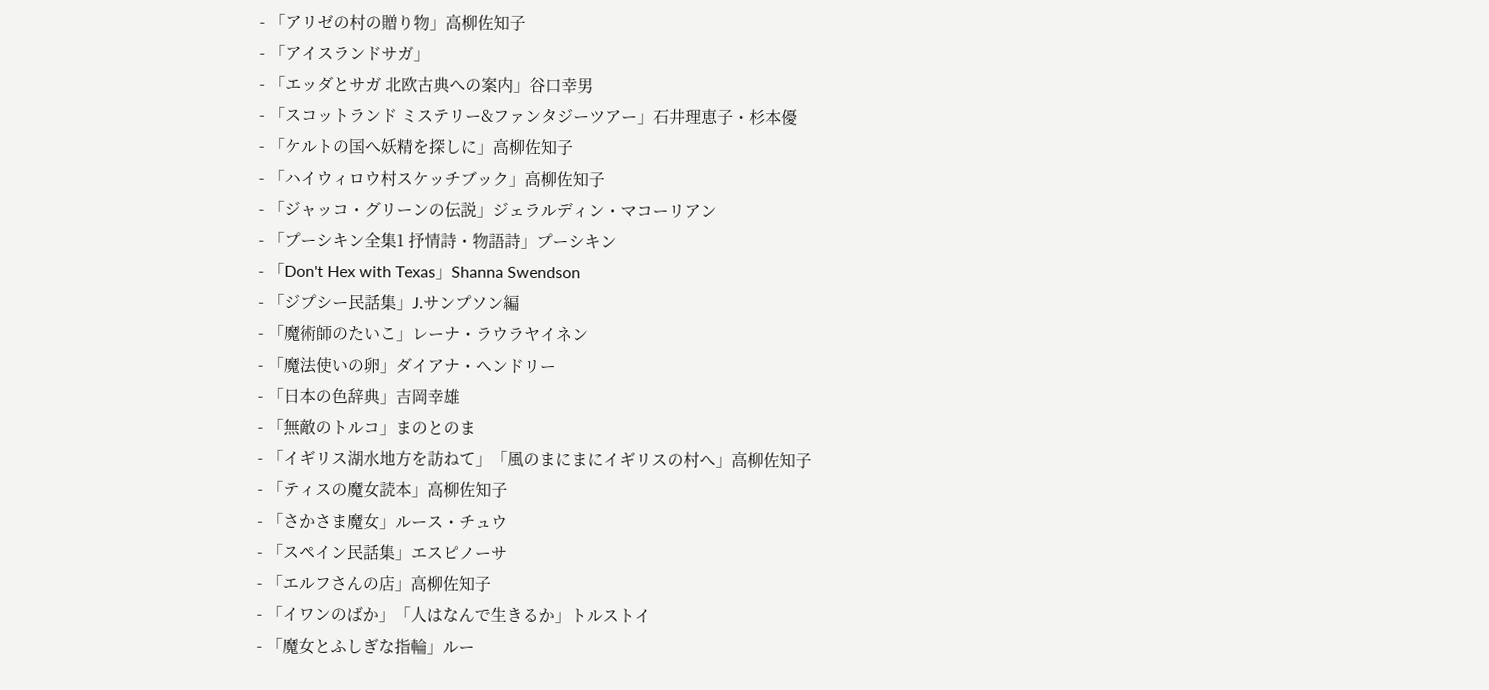- 「アリゼの村の贈り物」高柳佐知子
- 「アイスランドサガ」
- 「エッダとサガ 北欧古典への案内」谷口幸男
- 「スコットランド ミステリー&ファンタジーツアー」石井理恵子・杉本優
- 「ケルトの国へ妖精を探しに」高柳佐知子
- 「ハイウィロウ村スケッチブック」高柳佐知子
- 「ジャッコ・グリーンの伝説」ジェラルディン・マコーリアン
- 「プーシキン全集1 抒情詩・物語詩」プーシキン
- 「Don't Hex with Texas」Shanna Swendson
- 「ジプシー民話集」J.サンプソン編
- 「魔術師のたいこ」レーナ・ラウラヤイネン
- 「魔法使いの卵」ダイアナ・ヘンドリー
- 「日本の色辞典」吉岡幸雄
- 「無敵のトルコ」まのとのま
- 「イギリス湖水地方を訪ねて」「風のまにまにイギリスの村へ」高柳佐知子
- 「ティスの魔女読本」高柳佐知子
- 「さかさま魔女」ルース・チュウ
- 「スペイン民話集」エスピノーサ
- 「エルフさんの店」高柳佐知子
- 「イワンのばか」「人はなんで生きるか」トルストイ
- 「魔女とふしぎな指輪」ルー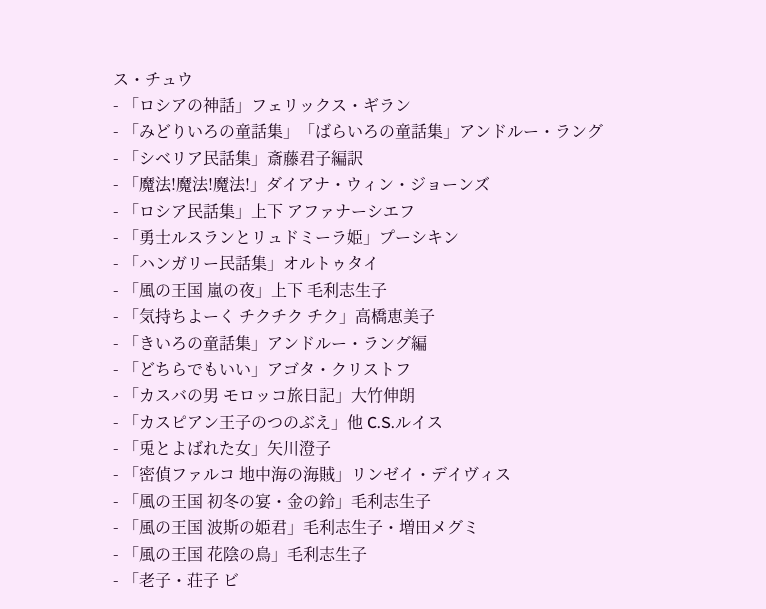ス・チュウ
- 「ロシアの神話」フェリックス・ギラン
- 「みどりいろの童話集」「ばらいろの童話集」アンドルー・ラング
- 「シベリア民話集」斎藤君子編訳
- 「魔法!魔法!魔法!」ダイアナ・ウィン・ジョーンズ
- 「ロシア民話集」上下 アファナーシエフ
- 「勇士ルスランとリュドミーラ姫」プーシキン
- 「ハンガリー民話集」オルトゥタイ
- 「風の王国 嵐の夜」上下 毛利志生子
- 「気持ちよーく チクチク チク」高橋恵美子
- 「きいろの童話集」アンドルー・ラング編
- 「どちらでもいい」アゴタ・クリストフ
- 「カスバの男 モロッコ旅日記」大竹伸朗
- 「カスピアン王子のつのぶえ」他 C.S.ルイス
- 「兎とよばれた女」矢川澄子
- 「密偵ファルコ 地中海の海賊」リンゼイ・デイヴィス
- 「風の王国 初冬の宴・金の鈴」毛利志生子
- 「風の王国 波斯の姫君」毛利志生子・増田メグミ
- 「風の王国 花陰の鳥」毛利志生子
- 「老子・荘子 ビ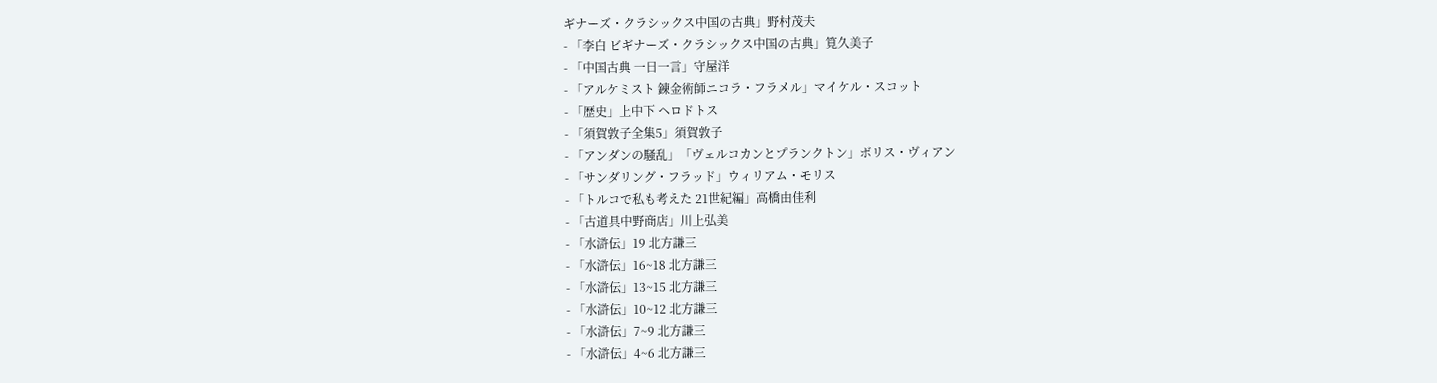ギナーズ・クラシックス中国の古典」野村茂夫
- 「李白 ビギナーズ・クラシックス中国の古典」筧久美子
- 「中国古典 一日一言」守屋洋
- 「アルケミスト 錬金術師ニコラ・フラメル」マイケル・スコット
- 「歴史」上中下 ヘロドトス
- 「須賀敦子全集5」須賀敦子
- 「アンダンの騒乱」「ヴェルコカンとプランクトン」ボリス・ヴィアン
- 「サンダリング・フラッド」ウィリアム・モリス
- 「トルコで私も考えた 21世紀編」高橋由佳利
- 「古道具中野商店」川上弘美
- 「水滸伝」19 北方謙三
- 「水滸伝」16~18 北方謙三
- 「水滸伝」13~15 北方謙三
- 「水滸伝」10~12 北方謙三
- 「水滸伝」7~9 北方謙三
- 「水滸伝」4~6 北方謙三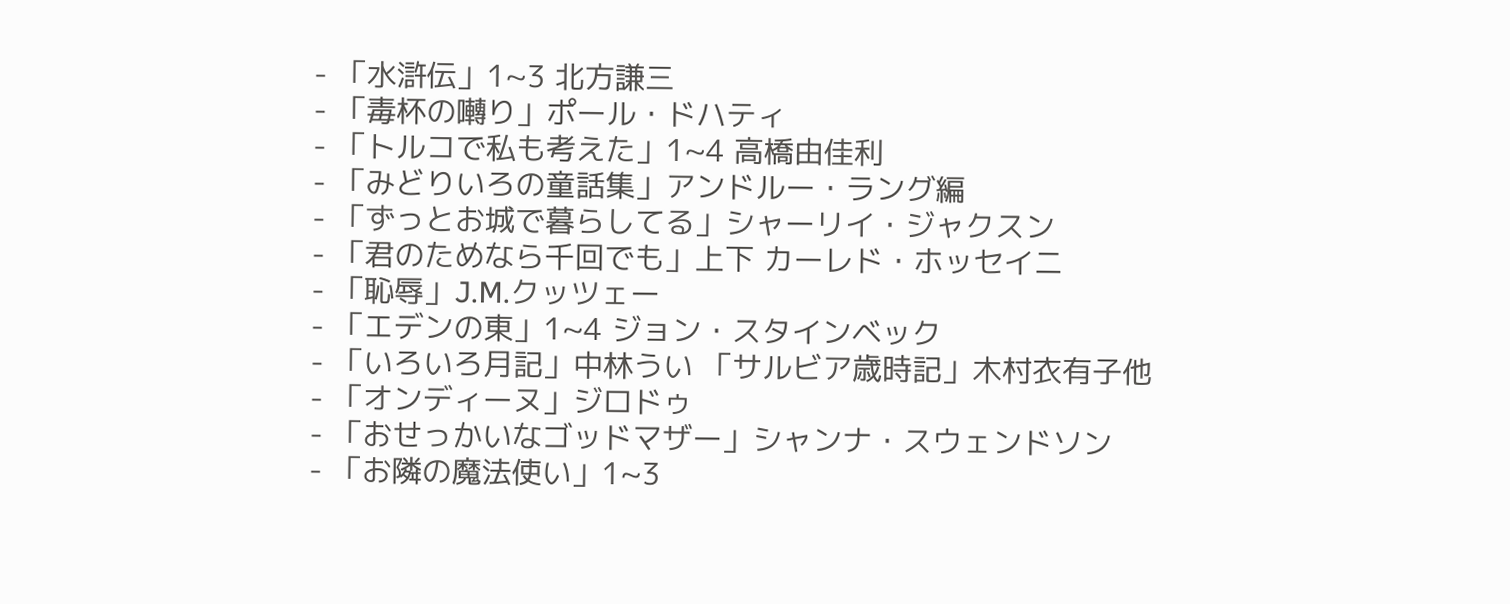- 「水滸伝」1~3 北方謙三
- 「毒杯の囀り」ポール・ドハティ
- 「トルコで私も考えた」1~4 高橋由佳利
- 「みどりいろの童話集」アンドルー・ラング編
- 「ずっとお城で暮らしてる」シャーリイ・ジャクスン
- 「君のためなら千回でも」上下 カーレド・ホッセイニ
- 「恥辱」J.M.クッツェー
- 「エデンの東」1~4 ジョン・スタインベック
- 「いろいろ月記」中林うい 「サルビア歳時記」木村衣有子他
- 「オンディーヌ」ジロドゥ
- 「おせっかいなゴッドマザー」シャンナ・スウェンドソン
- 「お隣の魔法使い」1~3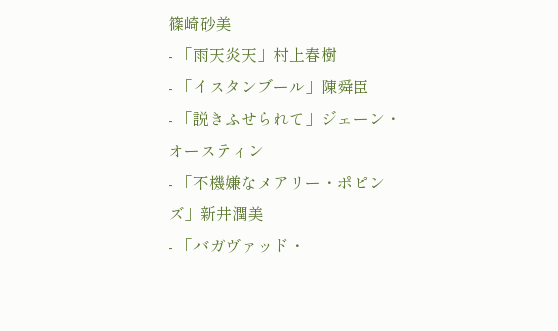篠崎砂美
- 「雨天炎天」村上春樹
- 「イスタンブール」陳舜臣
- 「説きふせられて」ジェーン・オースティン
- 「不機嫌なメアリー・ポピンズ」新井潤美
- 「バガヴァッド・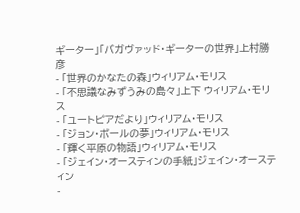ギーター」「バガヴァッド・ギーターの世界」上村勝彦
- 「世界のかなたの森」ウィリアム・モリス
- 「不思議なみずうみの島々」上下 ウィリアム・モリス
- 「ユートピアだより」ウィリアム・モリス
- 「ジョン・ボールの夢」ウィリアム・モリス
- 「輝く平原の物語」ウィリアム・モリス
- 「ジェイン・オースティンの手紙」ジェイン・オースティン
-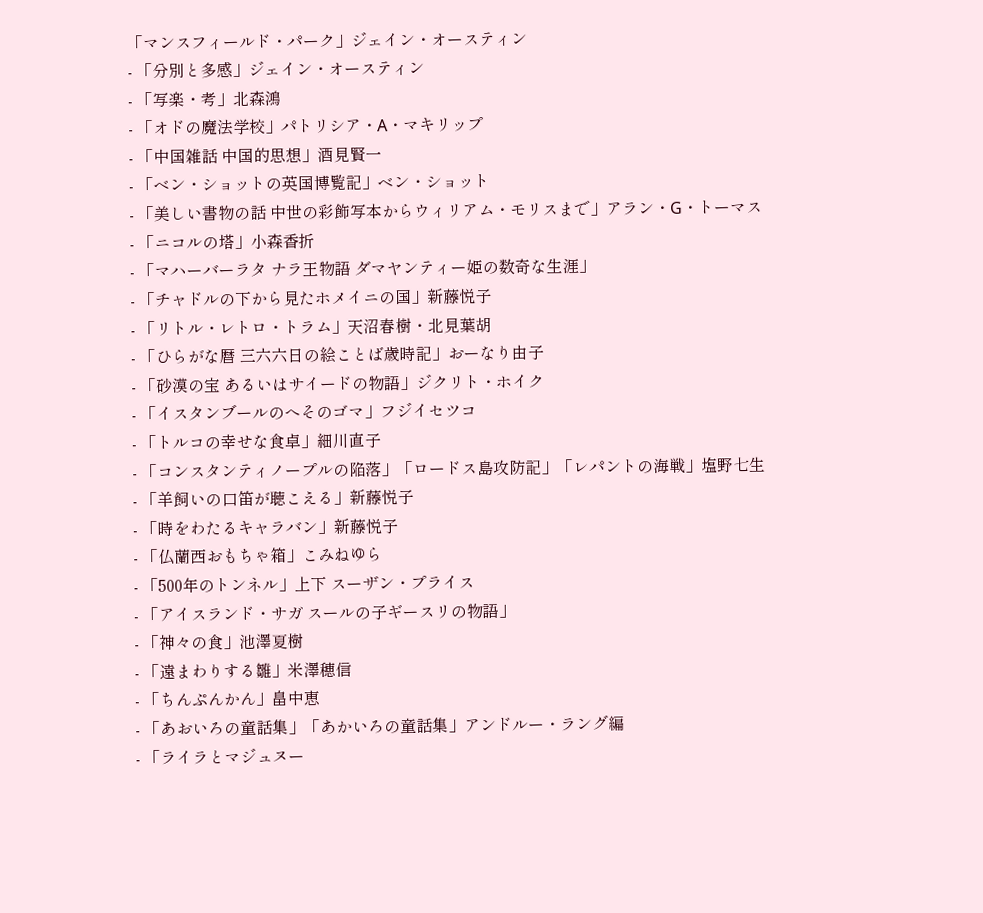「マンスフィールド・パーク」ジェイン・オースティン
- 「分別と多感」ジェイン・オースティン
- 「写楽・考」北森鴻
- 「オドの魔法学校」パトリシア・A・マキリップ
- 「中国雑話 中国的思想」酒見賢一
- 「ベン・ショットの英国博覧記」ベン・ショット
- 「美しい書物の話 中世の彩飾写本からウィリアム・モリスまで」アラン・G・トーマス
- 「ニコルの塔」小森香折
- 「マハーバーラタ ナラ王物語 ダマヤンティー姫の数奇な生涯」
- 「チャドルの下から見たホメイニの国」新藤悦子
- 「リトル・レトロ・トラム」天沼春樹・北見葉胡
- 「ひらがな暦 三六六日の絵ことば歳時記」おーなり由子
- 「砂漠の宝 あるいはサイードの物語」ジクリト・ホイク
- 「イスタンブールのへそのゴマ」フジイセツコ
- 「トルコの幸せな食卓」細川直子
- 「コンスタンティノープルの陥落」「ロードス島攻防記」「レパントの海戦」塩野七生
- 「羊飼いの口笛が聴こえる」新藤悦子
- 「時をわたるキャラバン」新藤悦子
- 「仏蘭西おもちゃ箱」こみねゆら
- 「500年のトンネル」上下 スーザン・プライス
- 「アイスランド・サガ スールの子ギースリの物語」
- 「神々の食」池澤夏樹
- 「遠まわりする雛」米澤穂信
- 「ちんぷんかん」畠中恵
- 「あおいろの童話集」「あかいろの童話集」アンドルー・ラング編
- 「ライラとマジュヌー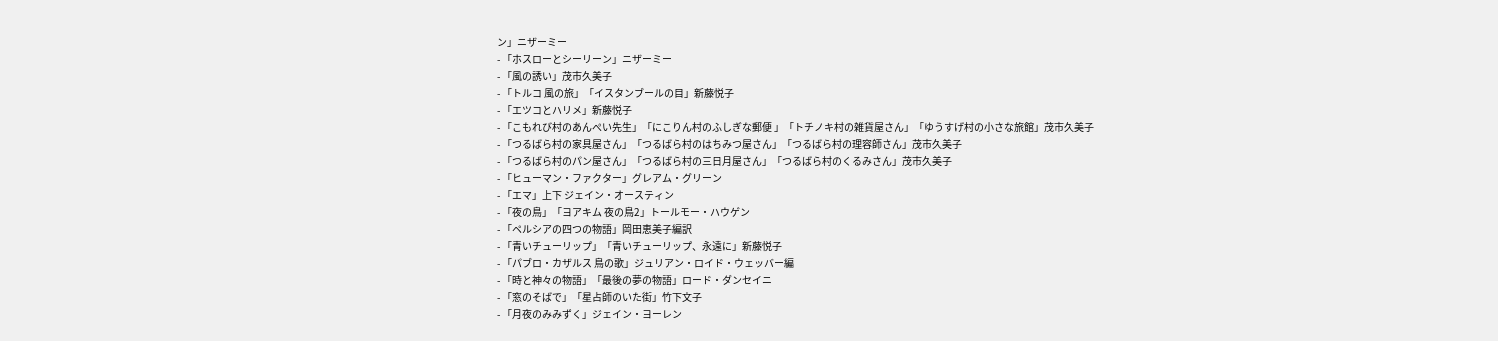ン」ニザーミー
- 「ホスローとシーリーン」ニザーミー
- 「風の誘い」茂市久美子
- 「トルコ 風の旅」「イスタンブールの目」新藤悦子
- 「エツコとハリメ」新藤悦子
- 「こもれび村のあんぺい先生」「にこりん村のふしぎな郵便 」「トチノキ村の雑貨屋さん」「ゆうすげ村の小さな旅館」茂市久美子
- 「つるばら村の家具屋さん」「つるばら村のはちみつ屋さん」「つるばら村の理容師さん」茂市久美子
- 「つるばら村のパン屋さん」「つるばら村の三日月屋さん」「つるばら村のくるみさん」茂市久美子
- 「ヒューマン・ファクター」グレアム・グリーン
- 「エマ」上下 ジェイン・オースティン
- 「夜の鳥」「ヨアキム 夜の鳥2」トールモー・ハウゲン
- 「ペルシアの四つの物語」岡田恵美子編訳
- 「青いチューリップ」「青いチューリップ、永遠に」新藤悦子
- 「パブロ・カザルス 鳥の歌」ジュリアン・ロイド・ウェッバー編
- 「時と神々の物語」「最後の夢の物語」ロード・ダンセイニ
- 「窓のそばで」「星占師のいた街」竹下文子
- 「月夜のみみずく」ジェイン・ヨーレン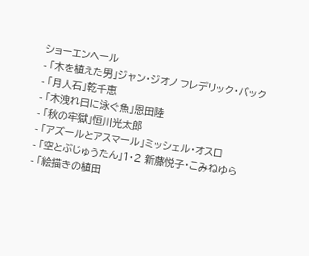ショーエンヘール
- 「木を植えた男」ジャン・ジオノ フレデリック・バック
- 「月人石」乾千恵
- 「木洩れ日に泳ぐ魚」恩田陸
- 「秋の牢獄」恒川光太郎
- 「アズールとアスマール」ミッシェル・オスロ
- 「空とぶじゅうたん」1・2 新藤悦子・こみねゆら
- 「絵描きの植田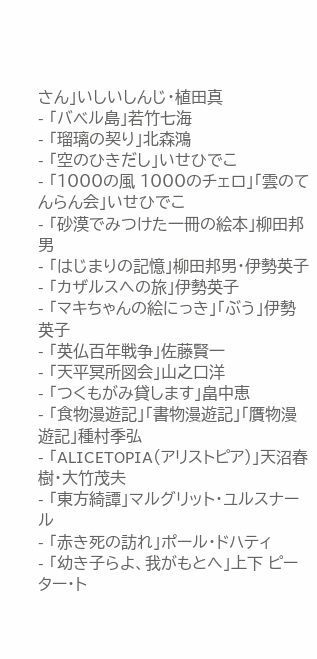さん」いしいしんじ・植田真
- 「バベル島」若竹七海
- 「瑠璃の契り」北森鴻
- 「空のひきだし」いせひでこ
- 「1000の風 1000のチェロ」「雲のてんらん会」いせひでこ
- 「砂漠でみつけた一冊の絵本」柳田邦男
- 「はじまりの記憶」柳田邦男・伊勢英子
- 「カザルスへの旅」伊勢英子
- 「マキちゃんの絵にっき」「ぶう」伊勢英子
- 「英仏百年戦争」佐藤賢一
- 「天平冥所図会」山之口洋
- 「つくもがみ貸します」畠中恵
- 「食物漫遊記」「書物漫遊記」「贋物漫遊記」種村季弘
- 「ALICETOPIA(アリストピア)」天沼春樹・大竹茂夫
- 「東方綺譚」マルグリット・ユルスナール
- 「赤き死の訪れ」ポール・ドハティ
- 「幼き子らよ、我がもとへ」上下 ピーター・ト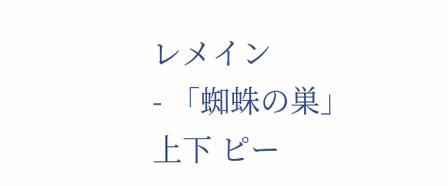レメイン
- 「蜘蛛の巣」上下 ピー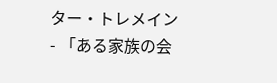ター・トレメイン
- 「ある家族の会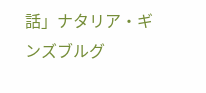話」ナタリア・ギンズブルグ